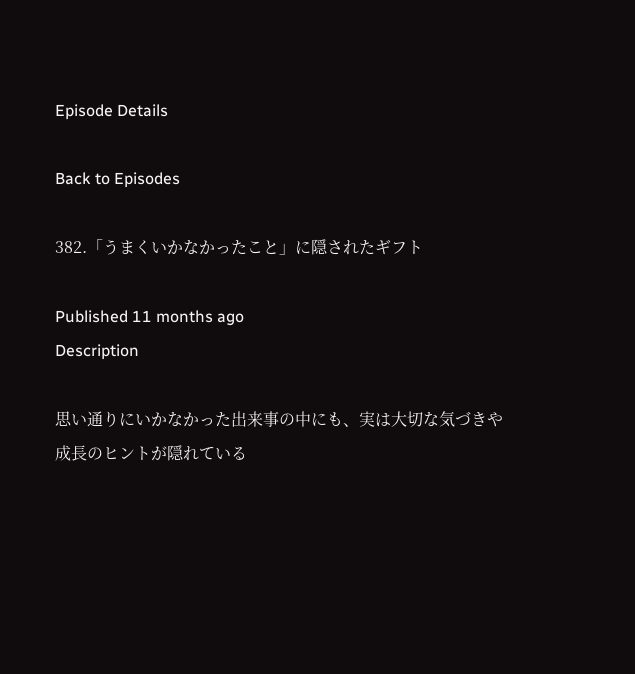Episode Details

Back to Episodes

382.「うまくいかなかったこと」に隠されたギフト

Published 11 months ago
Description

思い通りにいかなかった出来事の中にも、実は大切な気づきや成長のヒントが隠れている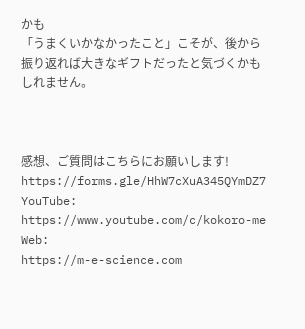かも
「うまくいかなかったこと」こそが、後から振り返れば大きなギフトだったと気づくかもしれません。



感想、ご質問はこちらにお願いします!
https://forms.gle/HhW7cXuA345QYmDZ7
YouTube:
https://www.youtube.com/c/kokoro-me
Web:
https://m-e-science.com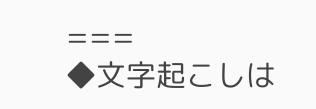===
◆文字起こしは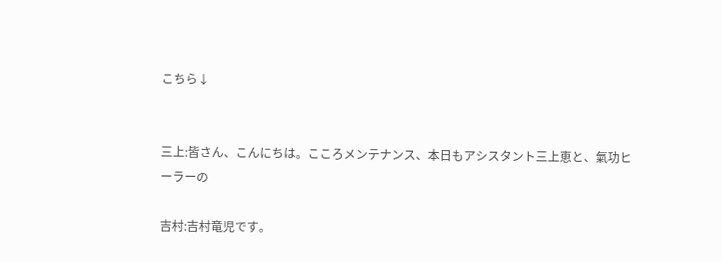こちら↓


三上:皆さん、こんにちは。こころメンテナンス、本日もアシスタント三上恵と、氣功ヒーラーの

吉村:吉村竜児です。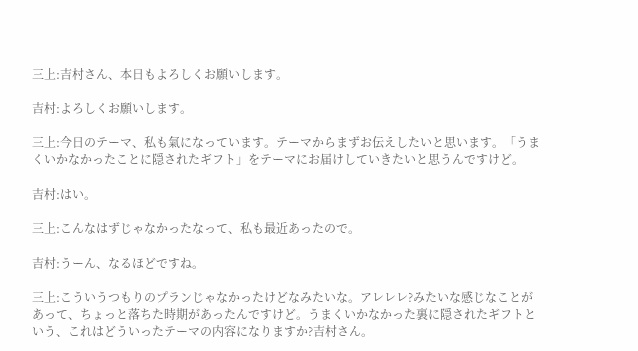三上:吉村さん、本日もよろしくお願いします。

吉村:よろしくお願いします。

三上:今日のテーマ、私も氣になっています。テーマからまずお伝えしたいと思います。「うまくいかなかったことに隠されたギフト」をテーマにお届けしていきたいと思うんですけど。

吉村:はい。

三上:こんなはずじゃなかったなって、私も最近あったので。

吉村:うーん、なるほどですね。

三上:こういうつもりのプランじゃなかったけどなみたいな。アレレレ?みたいな感じなことがあって、ちょっと落ちた時期があったんですけど。うまくいかなかった裏に隠されたギフトという、これはどういったテーマの内容になりますか?吉村さん。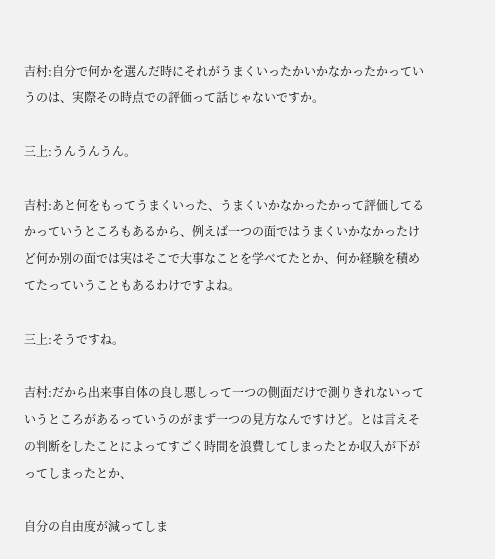吉村:自分で何かを選んだ時にそれがうまくいったかいかなかったかっていうのは、実際その時点での評価って話じゃないですか。

三上:うんうんうん。

吉村:あと何をもってうまくいった、うまくいかなかったかって評価してるかっていうところもあるから、例えば一つの面ではうまくいかなかったけど何か別の面では実はそこで大事なことを学べてたとか、何か経験を積めてたっていうこともあるわけですよね。

三上:そうですね。

吉村:だから出来事自体の良し悪しって一つの側面だけで測りきれないっていうところがあるっていうのがまず一つの見方なんですけど。とは言えその判断をしたことによってすごく時間を浪費してしまったとか収入が下がってしまったとか、

自分の自由度が減ってしま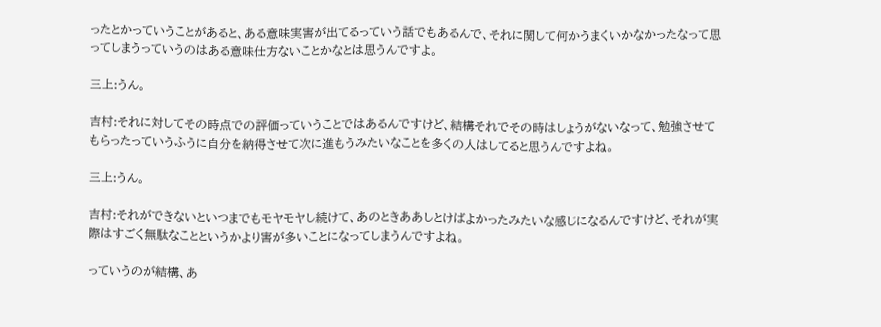ったとかっていうことがあると、ある意味実害が出てるっていう話でもあるんで、それに関して何かうまくいかなかったなって思ってしまうっていうのはある意味仕方ないことかなとは思うんですよ。

三上:うん。

吉村:それに対してその時点での評価っていうことではあるんですけど、結構それでその時はしょうがないなって、勉強させてもらったっていうふうに自分を納得させて次に進もうみたいなことを多くの人はしてると思うんですよね。

三上:うん。

吉村:それができないといつまでもモヤモヤし続けて、あのときああしとけばよかったみたいな感じになるんですけど、それが実際はすごく無駄なことというかより害が多いことになってしまうんですよね。

っていうのが結構、あ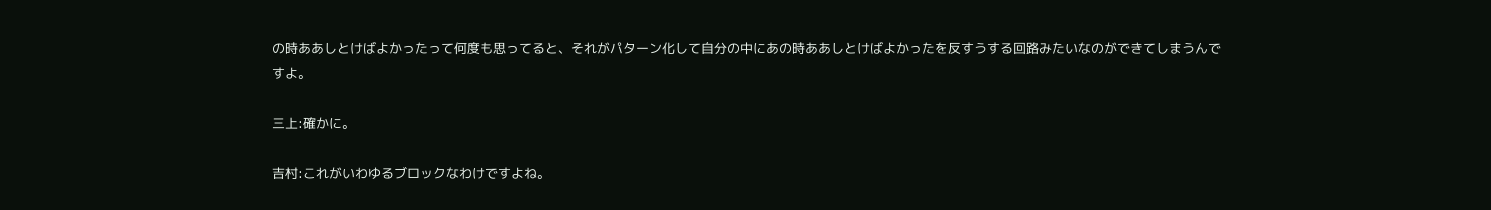の時ああしとけばよかったって何度も思ってると、それがパターン化して自分の中にあの時ああしとけばよかったを反すうする回路みたいなのができてしまうんですよ。

三上:確かに。

吉村:これがいわゆるブロックなわけですよね。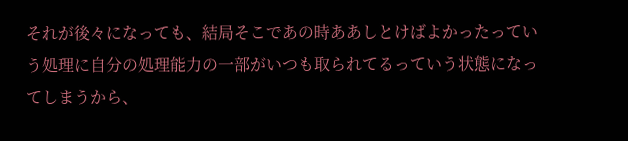それが後々になっても、結局そこであの時ああしとけばよかったっていう処理に自分の処理能力の一部がいつも取られてるっていう状態になってしまうから、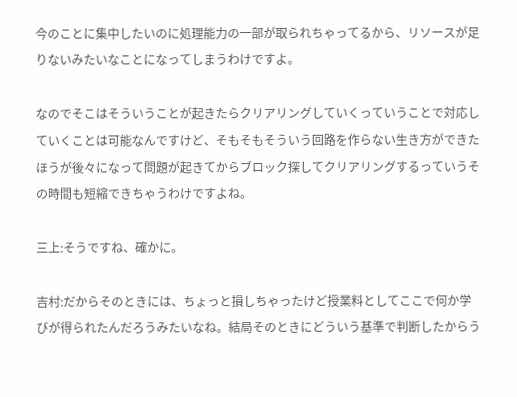今のことに集中したいのに処理能力の一部が取られちゃってるから、リソースが足りないみたいなことになってしまうわけですよ。

なのでそこはそういうことが起きたらクリアリングしていくっていうことで対応していくことは可能なんですけど、そもそもそういう回路を作らない生き方ができたほうが後々になって問題が起きてからブロック探してクリアリングするっていうその時間も短縮できちゃうわけですよね。

三上:そうですね、確かに。

吉村:だからそのときには、ちょっと損しちゃったけど授業料としてここで何か学びが得られたんだろうみたいなね。結局そのときにどういう基準で判断したからう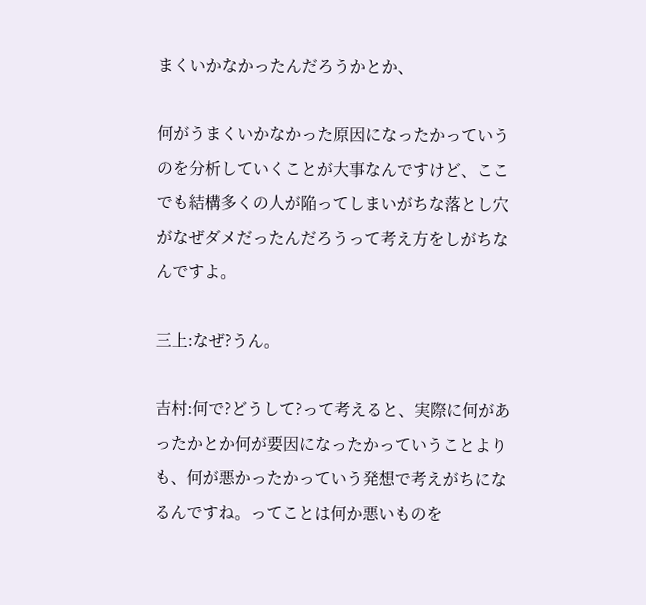まくいかなかったんだろうかとか、

何がうまくいかなかった原因になったかっていうのを分析していくことが大事なんですけど、ここでも結構多くの人が陥ってしまいがちな落とし穴がなぜダメだったんだろうって考え方をしがちなんですよ。

三上:なぜ?うん。

吉村:何で?どうして?って考えると、実際に何があったかとか何が要因になったかっていうことよりも、何が悪かったかっていう発想で考えがちになるんですね。ってことは何か悪いものを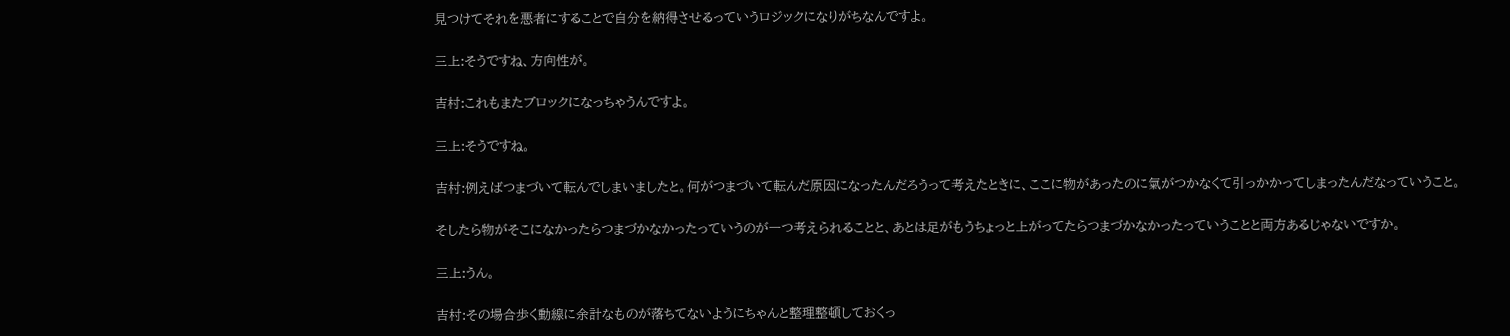見つけてそれを悪者にすることで自分を納得させるっていうロジックになりがちなんですよ。

三上:そうですね、方向性が。

吉村:これもまたブロックになっちゃうんですよ。

三上:そうですね。

吉村:例えばつまづいて転んでしまいましたと。何がつまづいて転んだ原因になったんだろうって考えたときに、ここに物があったのに氣がつかなくて引っかかってしまったんだなっていうこと。

そしたら物がそこになかったらつまづかなかったっていうのが一つ考えられることと、あとは足がもうちょっと上がってたらつまづかなかったっていうことと両方あるじゃないですか。

三上:うん。

吉村:その場合歩く動線に余計なものが落ちてないようにちゃんと整理整頓しておくっ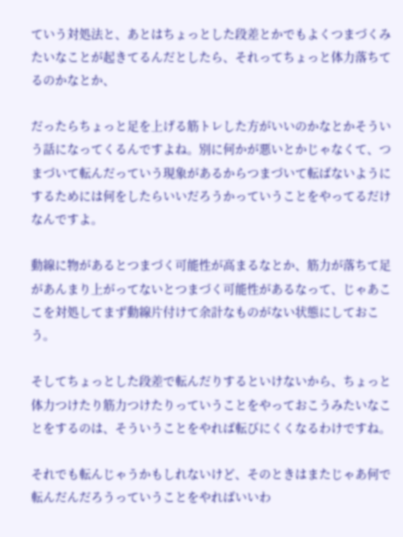ていう対処法と、あとはちょっとした段差とかでもよくつまづくみたいなことが起きてるんだとしたら、それってちょっと体力落ちてるのかなとか、

だったらちょっと足を上げる筋トレした方がいいのかなとかそういう話になってくるんですよね。別に何かが悪いとかじゃなくて、つまづいて転んだっていう現象があるからつまづいて転ばないようにするためには何をしたらいいだろうかっていうことをやってるだけなんですよ。

動線に物があるとつまづく可能性が高まるなとか、筋力が落ちて足があんまり上がってないとつまづく可能性があるなって、じゃあここを対処してまず動線片付けて余計なものがない状態にしておこう。

そしてちょっとした段差で転んだりするといけないから、ちょっと体力つけたり筋力つけたりっていうことをやっておこうみたいなことをするのは、そういうことをやれば転びにくくなるわけですね。

それでも転んじゃうかもしれないけど、そのときはまたじゃあ何で転んだんだろうっていうことをやればいいわ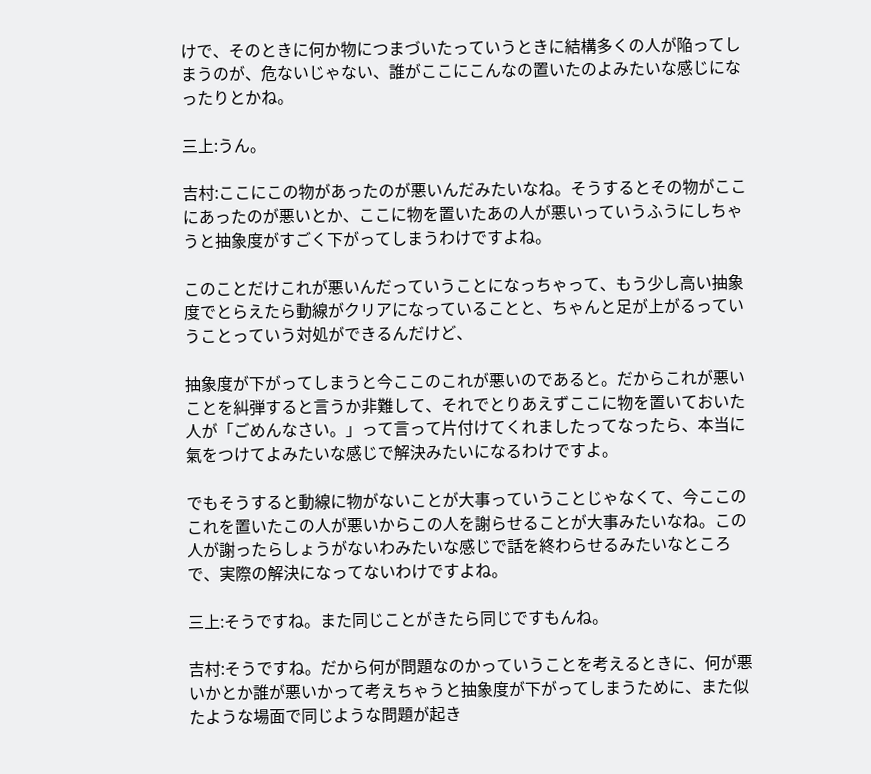けで、そのときに何か物につまづいたっていうときに結構多くの人が陥ってしまうのが、危ないじゃない、誰がここにこんなの置いたのよみたいな感じになったりとかね。

三上:うん。

吉村:ここにこの物があったのが悪いんだみたいなね。そうするとその物がここにあったのが悪いとか、ここに物を置いたあの人が悪いっていうふうにしちゃうと抽象度がすごく下がってしまうわけですよね。

このことだけこれが悪いんだっていうことになっちゃって、もう少し高い抽象度でとらえたら動線がクリアになっていることと、ちゃんと足が上がるっていうことっていう対処ができるんだけど、

抽象度が下がってしまうと今ここのこれが悪いのであると。だからこれが悪いことを糾弾すると言うか非難して、それでとりあえずここに物を置いておいた人が「ごめんなさい。」って言って片付けてくれましたってなったら、本当に氣をつけてよみたいな感じで解決みたいになるわけですよ。

でもそうすると動線に物がないことが大事っていうことじゃなくて、今ここのこれを置いたこの人が悪いからこの人を謝らせることが大事みたいなね。この人が謝ったらしょうがないわみたいな感じで話を終わらせるみたいなところで、実際の解決になってないわけですよね。

三上:そうですね。また同じことがきたら同じですもんね。

吉村:そうですね。だから何が問題なのかっていうことを考えるときに、何が悪いかとか誰が悪いかって考えちゃうと抽象度が下がってしまうために、また似たような場面で同じような問題が起き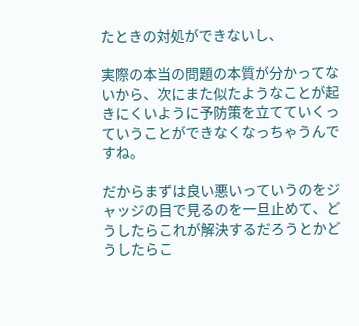たときの対処ができないし、

実際の本当の問題の本質が分かってないから、次にまた似たようなことが起きにくいように予防策を立てていくっていうことができなくなっちゃうんですね。

だからまずは良い悪いっていうのをジャッジの目で見るのを一旦止めて、どうしたらこれが解決するだろうとかどうしたらこ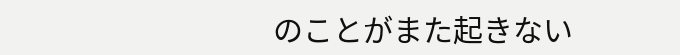のことがまた起きない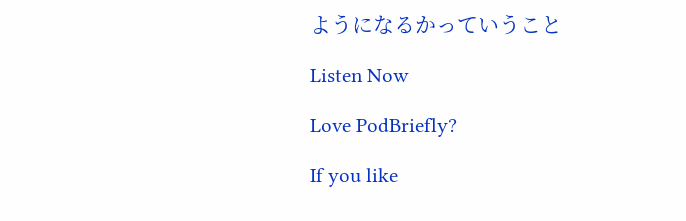ようになるかっていうこと

Listen Now

Love PodBriefly?

If you like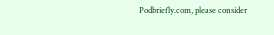Podbriefly.com, please consider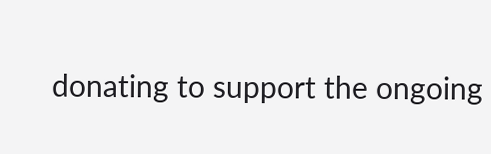donating to support the ongoing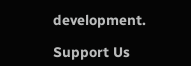development.

Support Us